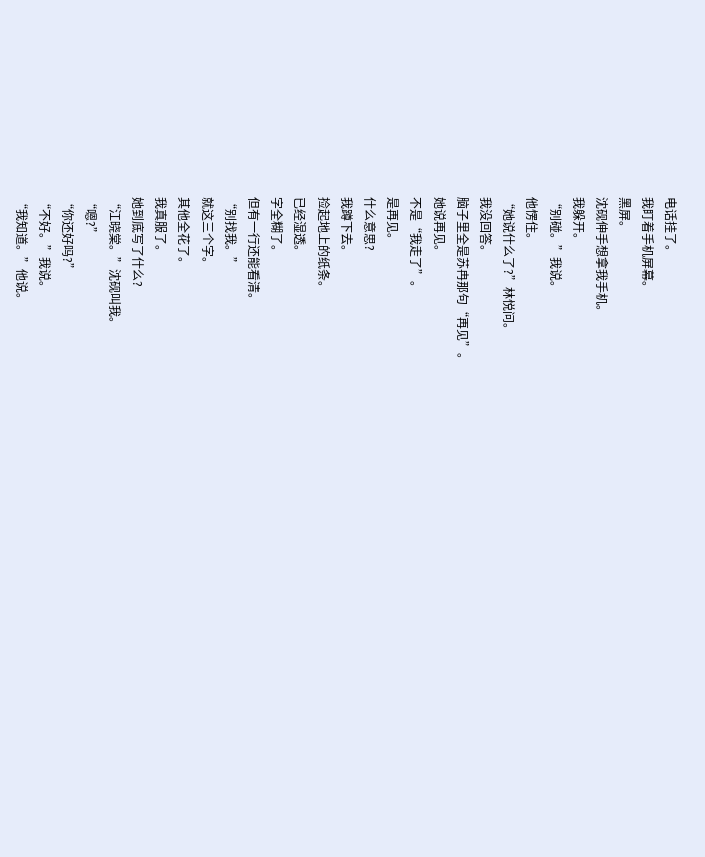电话挂了。
我盯着手机屏幕。
黑屏。
沈砚伸手想拿我手机。
我躲开。
“别碰。”我说。
他愣住。
“她说什么了?”林悦问。
我没回答。
脑子里全是苏冉那句“再见”。
她说再见。
不是“我走了”。
是再见。
什么意思?
我蹲下去。
捡起地上的纸条。
已经湿透。
字全糊了。
但有一行还能看清。
“别找我。”
就这三个字。
其他全花了。
我真服了。
她到底写了什么?
“江晓棠。”沈砚叫我。
“嗯?”
“你还好吗?”
“不好。”我说。
“我知道。”他说。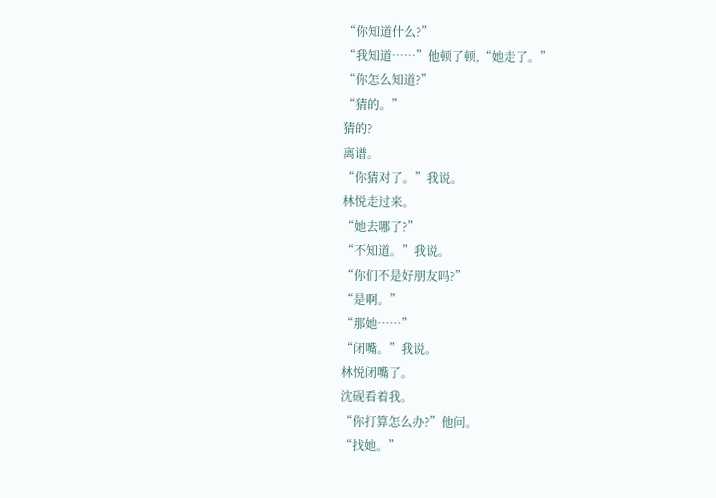“你知道什么?”
“我知道……”他顿了顿,“她走了。”
“你怎么知道?”
“猜的。”
猜的?
离谱。
“你猜对了。”我说。
林悦走过来。
“她去哪了?”
“不知道。”我说。
“你们不是好朋友吗?”
“是啊。”
“那她……”
“闭嘴。”我说。
林悦闭嘴了。
沈砚看着我。
“你打算怎么办?”他问。
“找她。”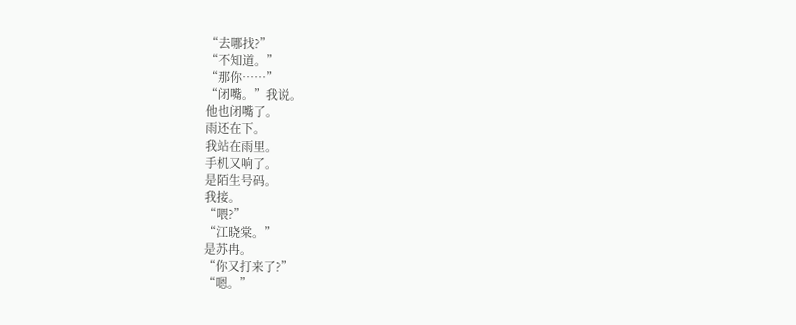“去哪找?”
“不知道。”
“那你……”
“闭嘴。”我说。
他也闭嘴了。
雨还在下。
我站在雨里。
手机又响了。
是陌生号码。
我接。
“喂?”
“江晓棠。”
是苏冉。
“你又打来了?”
“嗯。”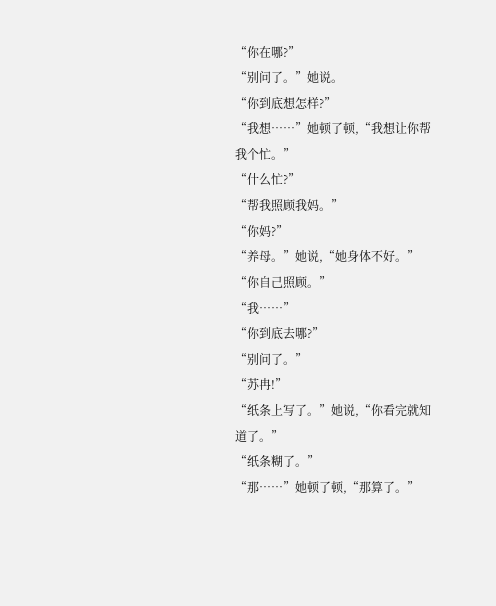“你在哪?”
“别问了。”她说。
“你到底想怎样?”
“我想……”她顿了顿,“我想让你帮我个忙。”
“什么忙?”
“帮我照顾我妈。”
“你妈?”
“养母。”她说,“她身体不好。”
“你自己照顾。”
“我……”
“你到底去哪?”
“别问了。”
“苏冉!”
“纸条上写了。”她说,“你看完就知道了。”
“纸条糊了。”
“那……”她顿了顿,“那算了。”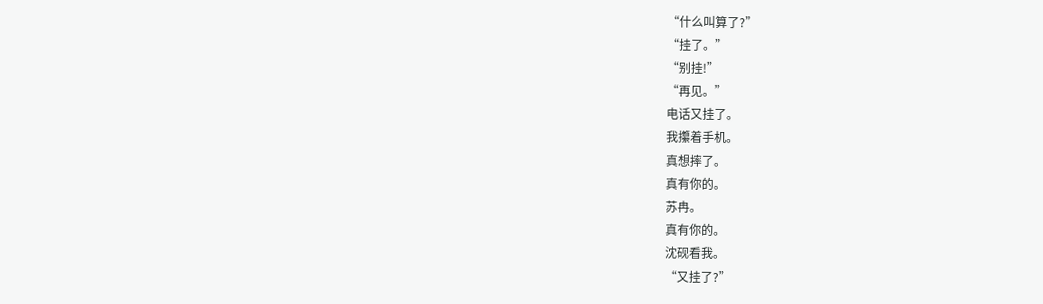“什么叫算了?”
“挂了。”
“别挂!”
“再见。”
电话又挂了。
我攥着手机。
真想摔了。
真有你的。
苏冉。
真有你的。
沈砚看我。
“又挂了?”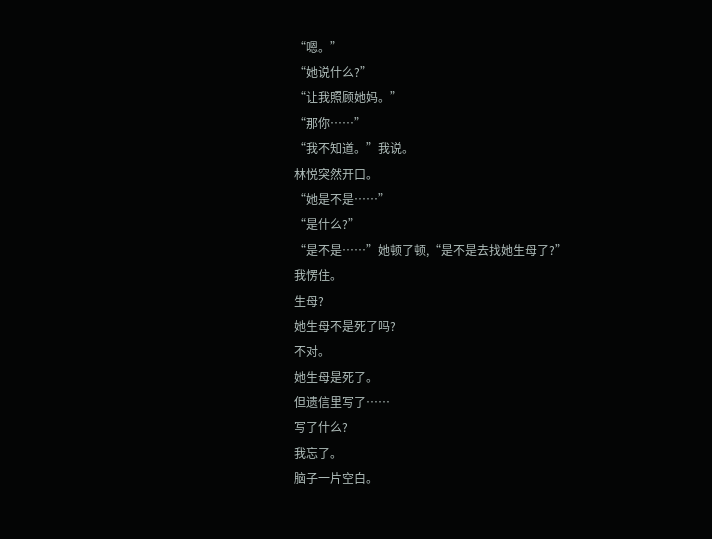“嗯。”
“她说什么?”
“让我照顾她妈。”
“那你……”
“我不知道。”我说。
林悦突然开口。
“她是不是……”
“是什么?”
“是不是……”她顿了顿,“是不是去找她生母了?”
我愣住。
生母?
她生母不是死了吗?
不对。
她生母是死了。
但遗信里写了……
写了什么?
我忘了。
脑子一片空白。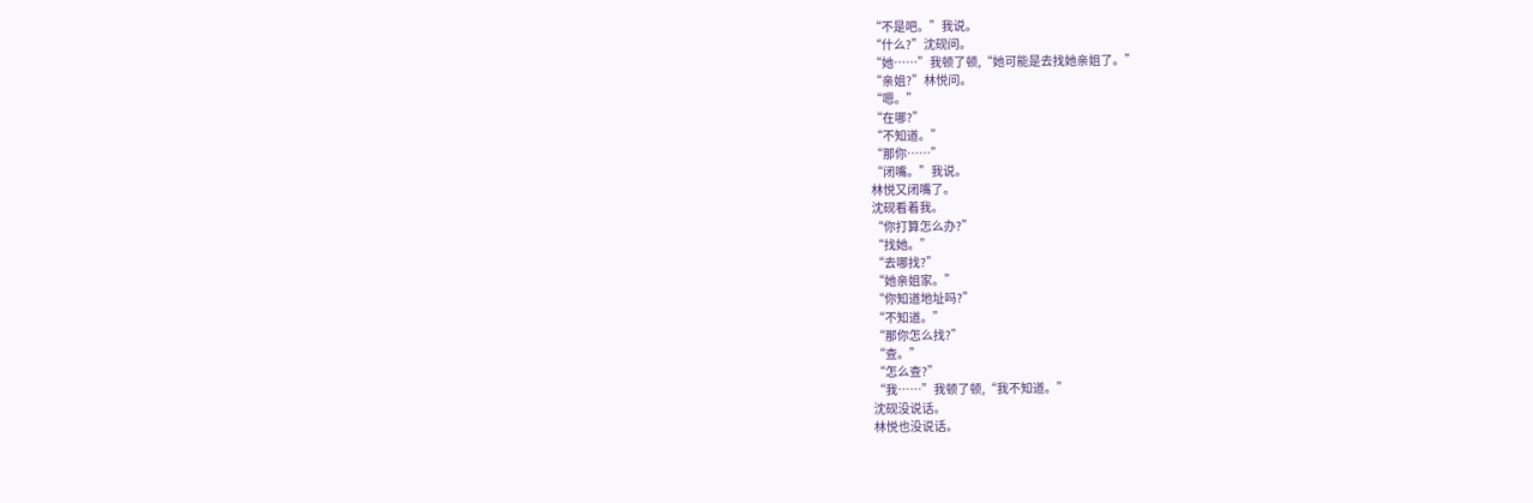“不是吧。”我说。
“什么?”沈砚问。
“她……”我顿了顿,“她可能是去找她亲姐了。”
“亲姐?”林悦问。
“嗯。”
“在哪?”
“不知道。”
“那你……”
“闭嘴。”我说。
林悦又闭嘴了。
沈砚看着我。
“你打算怎么办?”
“找她。”
“去哪找?”
“她亲姐家。”
“你知道地址吗?”
“不知道。”
“那你怎么找?”
“查。”
“怎么查?”
“我……”我顿了顿,“我不知道。”
沈砚没说话。
林悦也没说话。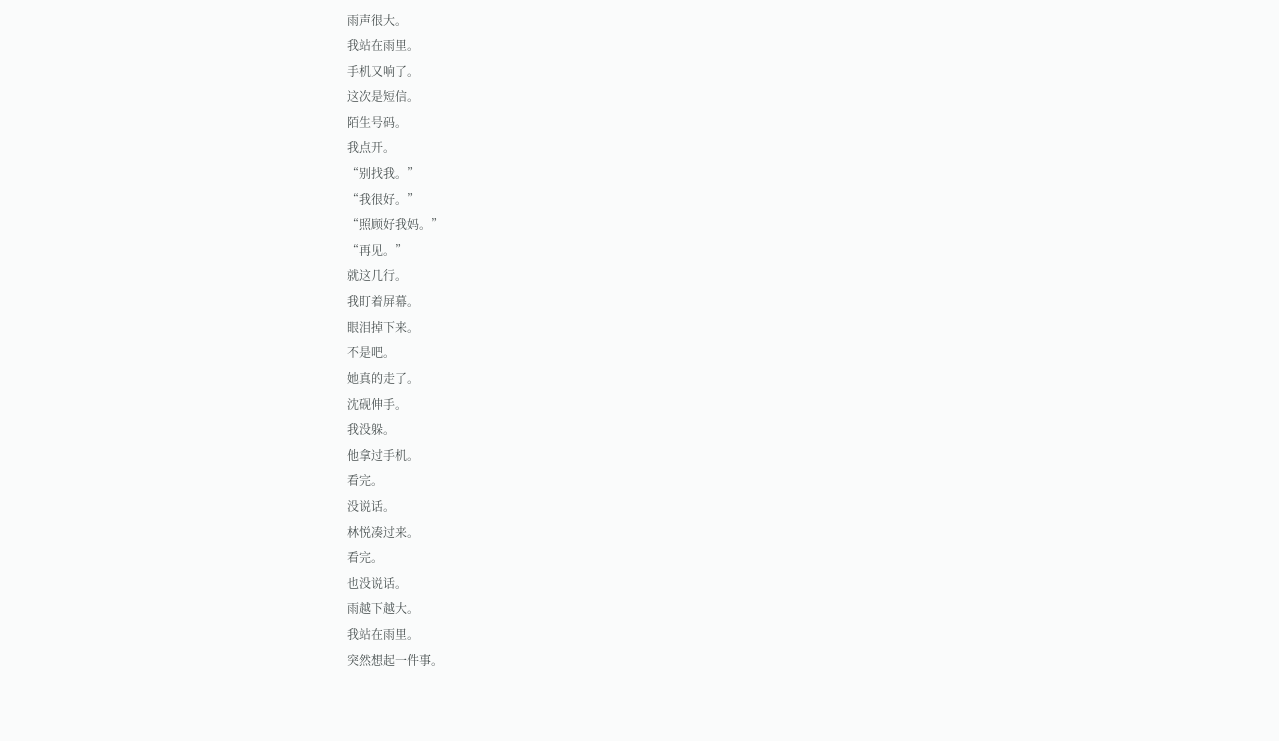雨声很大。
我站在雨里。
手机又响了。
这次是短信。
陌生号码。
我点开。
“别找我。”
“我很好。”
“照顾好我妈。”
“再见。”
就这几行。
我盯着屏幕。
眼泪掉下来。
不是吧。
她真的走了。
沈砚伸手。
我没躲。
他拿过手机。
看完。
没说话。
林悦凑过来。
看完。
也没说话。
雨越下越大。
我站在雨里。
突然想起一件事。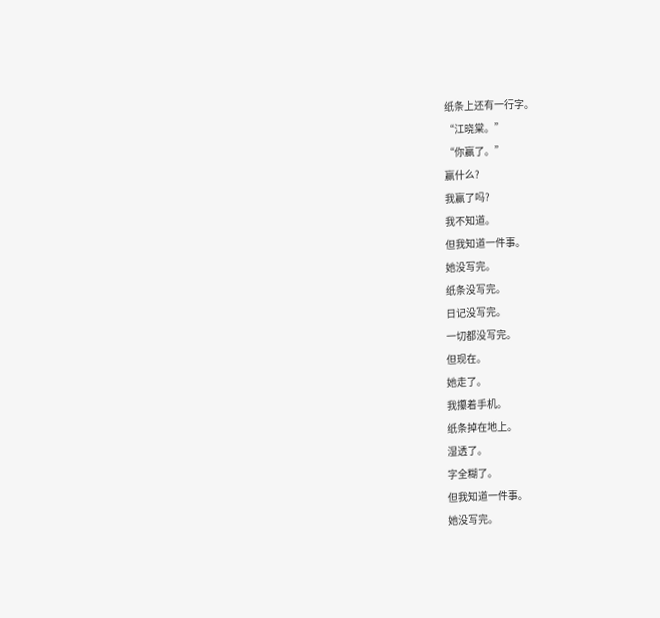纸条上还有一行字。
“江晓棠。”
“你赢了。”
赢什么?
我赢了吗?
我不知道。
但我知道一件事。
她没写完。
纸条没写完。
日记没写完。
一切都没写完。
但现在。
她走了。
我攥着手机。
纸条掉在地上。
湿透了。
字全糊了。
但我知道一件事。
她没写完。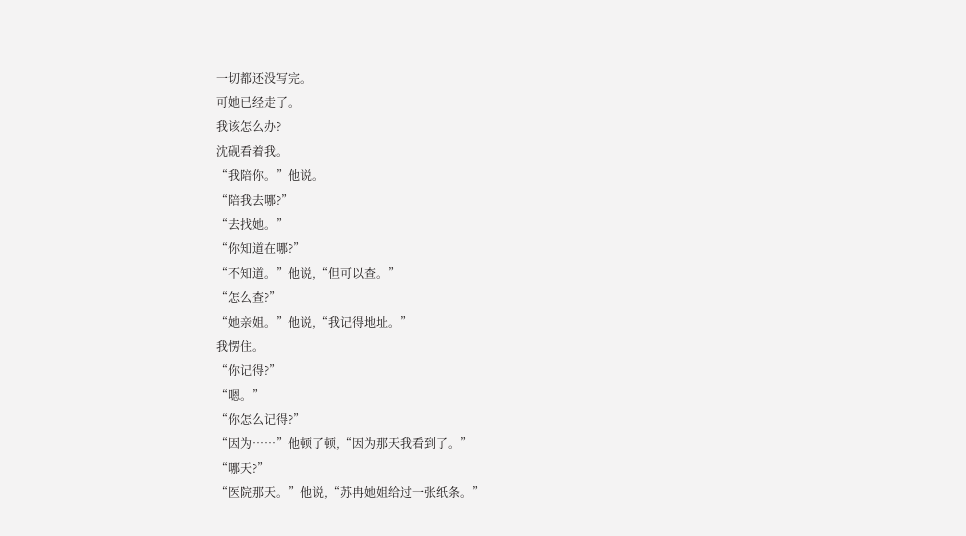一切都还没写完。
可她已经走了。
我该怎么办?
沈砚看着我。
“我陪你。”他说。
“陪我去哪?”
“去找她。”
“你知道在哪?”
“不知道。”他说,“但可以查。”
“怎么查?”
“她亲姐。”他说,“我记得地址。”
我愣住。
“你记得?”
“嗯。”
“你怎么记得?”
“因为……”他顿了顿,“因为那天我看到了。”
“哪天?”
“医院那天。”他说,“苏冉她姐给过一张纸条。”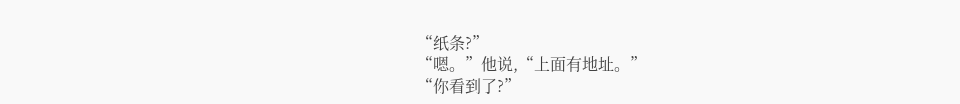“纸条?”
“嗯。”他说,“上面有地址。”
“你看到了?”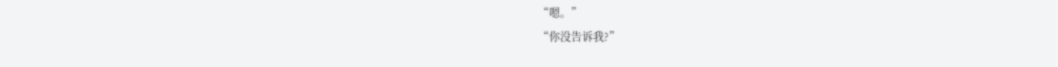“嗯。”
“你没告诉我?”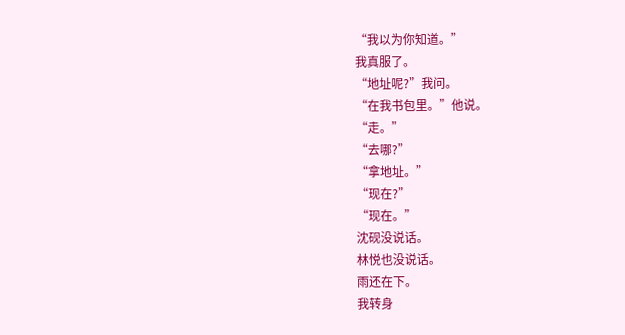“我以为你知道。”
我真服了。
“地址呢?”我问。
“在我书包里。”他说。
“走。”
“去哪?”
“拿地址。”
“现在?”
“现在。”
沈砚没说话。
林悦也没说话。
雨还在下。
我转身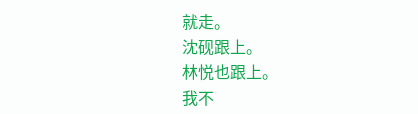就走。
沈砚跟上。
林悦也跟上。
我不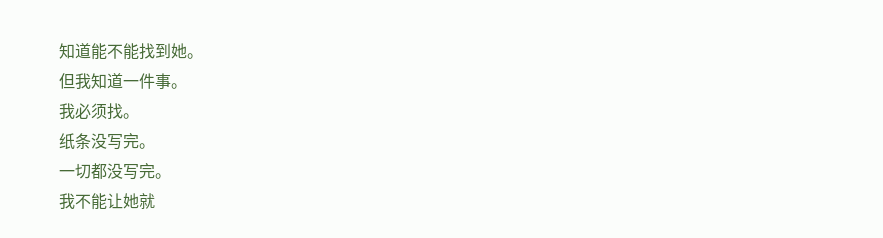知道能不能找到她。
但我知道一件事。
我必须找。
纸条没写完。
一切都没写完。
我不能让她就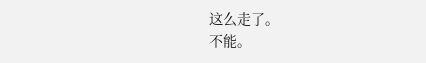这么走了。
不能。